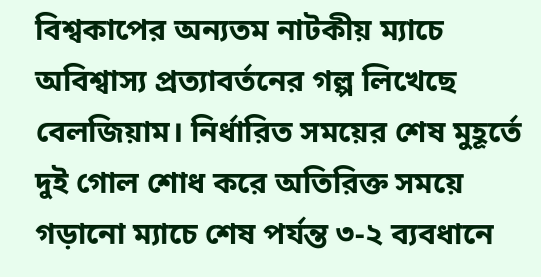বিশ্বকাপের অন্যতম নাটকীয় ম্যাচে অবিশ্বাস্য প্রত্যাবর্তনের গল্প লিখেছে বেলজিয়াম। নির্ধারিত সময়ের শেষ মুহূর্তে দুই গোল শোধ করে অতিরিক্ত সময়ে গড়ানো ম্যাচে শেষ পর্যন্ত ৩-২ ব্যবধানে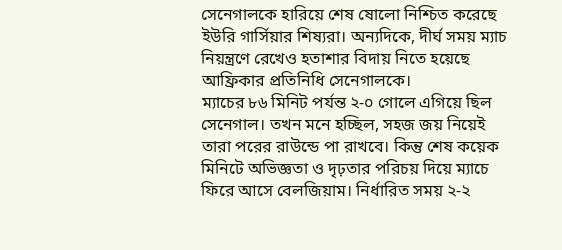সেনেগালকে হারিয়ে শেষ ষোলো নিশ্চিত করেছে ইউরি গার্সিয়ার শিষ্যরা। অন্যদিকে, দীর্ঘ সময় ম্যাচ নিয়ন্ত্রণে রেখেও হতাশার বিদায় নিতে হয়েছে আফ্রিকার প্রতিনিধি সেনেগালকে।
ম্যাচের ৮৬ মিনিট পর্যন্ত ২-০ গোলে এগিয়ে ছিল সেনেগাল। তখন মনে হচ্ছিল, সহজ জয় নিয়েই তারা পরের রাউন্ডে পা রাখবে। কিন্তু শেষ কয়েক মিনিটে অভিজ্ঞতা ও দৃঢ়তার পরিচয় দিয়ে ম্যাচে ফিরে আসে বেলজিয়াম। নির্ধারিত সময় ২-২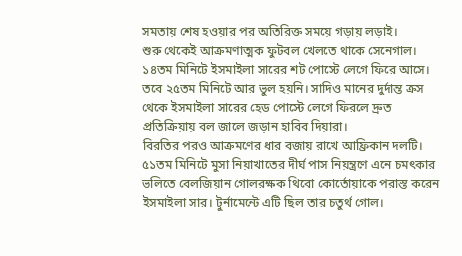সমতায় শেষ হওয়ার পর অতিরিক্ত সময়ে গড়ায় লড়াই।
শুরু থেকেই আক্রমণাত্মক ফুটবল খেলতে থাকে সেনেগাল। ১৪তম মিনিটে ইসমাইলা সারের শট পোস্টে লেগে ফিরে আসে। তবে ২৫তম মিনিটে আর ভুল হয়নি। সাদিও মানের দুর্দান্ত ক্রস থেকে ইসমাইলা সারের হেড পোস্টে লেগে ফিরলে দ্রুত প্রতিক্রিয়ায় বল জালে জড়ান হাবিব দিয়ারা।
বিরতির পরও আক্রমণের ধার বজায় রাখে আফ্রিকান দলটি। ৫১তম মিনিটে মুসা নিয়াখাতের দীর্ঘ পাস নিয়ন্ত্রণে এনে চমৎকার ভলিতে বেলজিয়ান গোলরক্ষক থিবো কোর্তোয়াকে পরাস্ত করেন ইসমাইলা সার। টুর্নামেন্টে এটি ছিল তার চতুর্থ গোল।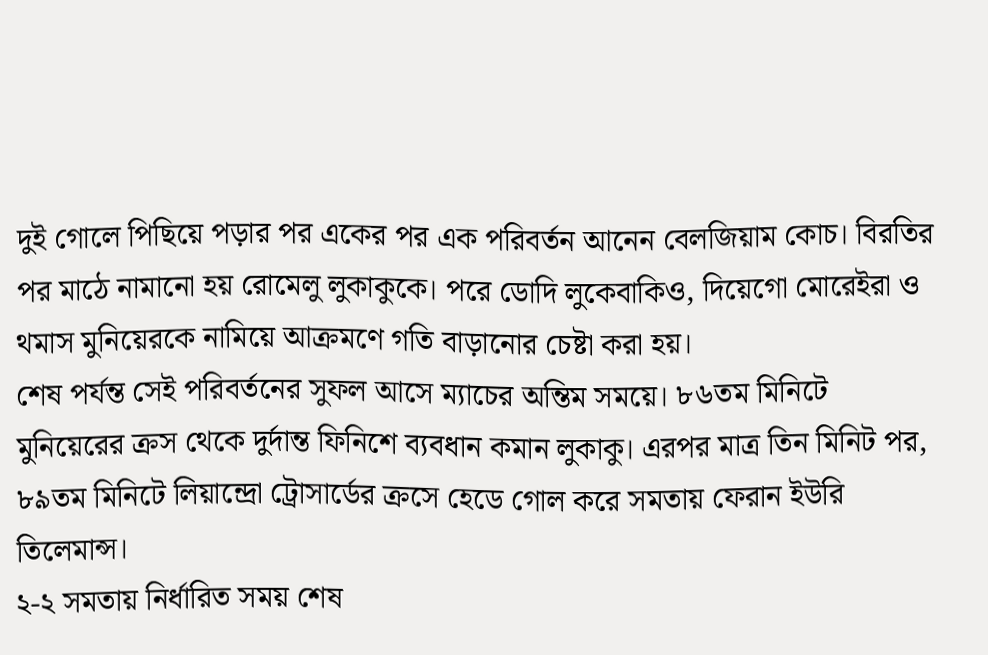দুই গোলে পিছিয়ে পড়ার পর একের পর এক পরিবর্তন আনেন বেলজিয়াম কোচ। বিরতির পর মাঠে নামানো হয় রোমেলু লুকাকুকে। পরে ডোদি লুকেবাকিও, দিয়েগো মোরেইরা ও থমাস মুনিয়েরকে নামিয়ে আক্রমণে গতি বাড়ানোর চেষ্টা করা হয়।
শেষ পর্যন্ত সেই পরিবর্তনের সুফল আসে ম্যাচের অন্তিম সময়ে। ৮৬তম মিনিটে মুনিয়েরের ক্রস থেকে দুর্দান্ত ফিনিশে ব্যবধান কমান লুকাকু। এরপর মাত্র তিন মিনিট পর, ৮৯তম মিনিটে লিয়ান্দ্রো ট্রোসার্ডের ক্রসে হেডে গোল করে সমতায় ফেরান ইউরি তিলেমান্স।
২-২ সমতায় নির্ধারিত সময় শেষ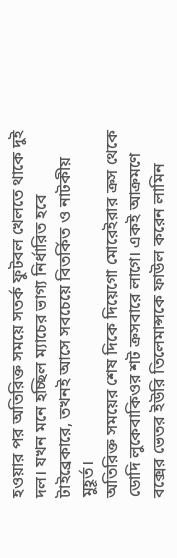হওয়ার পর অতিরিক্ত সময়ে সতর্ক ফুটবল খেলতে থাকে দুই দল। যখন মনে হচ্ছিল ম্যাচের ভাগ্য নির্ধারিত হবে টাইব্রেকারে, তখনই আসে সবচেয়ে বিতর্কিত ও নাটকীয় মুহূর্ত।
অতিরিক্ত সময়ের শেষ দিকে দিয়েগো মোরেইরার ক্রস থেকে ডোদি লুকেবাকিওর শট ক্রসবারে লাগে। একই আক্রমণে বক্সের ভেতর ইউরি তিলেমান্সকে ফাউল করেন লামিন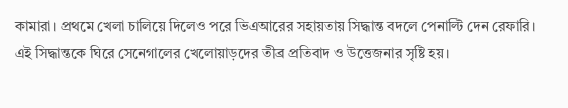কামারা। প্রথমে খেলা চালিয়ে দিলেও পরে ভিএআরের সহায়তায় সিদ্ধান্ত বদলে পেনাল্টি দেন রেফারি।
এই সিদ্ধান্তকে ঘিরে সেনেগালের খেলোয়াড়দের তীব্র প্রতিবাদ ও উত্তেজনার সৃষ্টি হয়।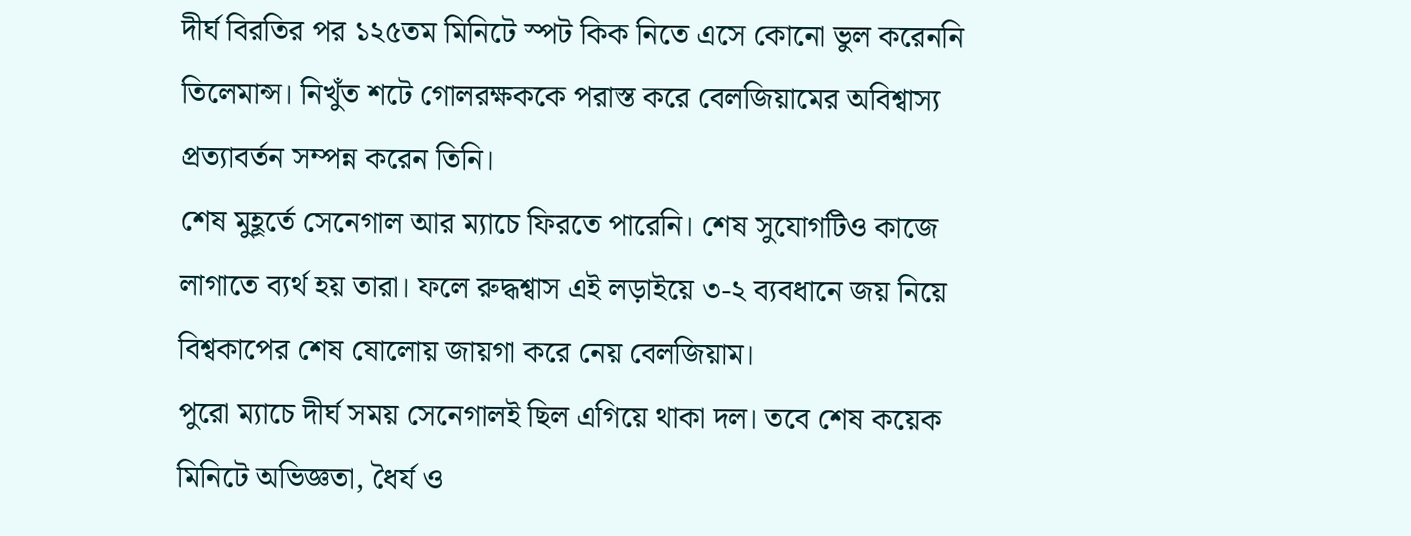দীর্ঘ বিরতির পর ১২৫তম মিনিটে স্পট কিক নিতে এসে কোনো ভুল করেননি তিলেমান্স। নিখুঁত শটে গোলরক্ষককে পরাস্ত করে বেলজিয়ামের অবিশ্বাস্য প্রত্যাবর্তন সম্পন্ন করেন তিনি।
শেষ মুহূর্তে সেনেগাল আর ম্যাচে ফিরতে পারেনি। শেষ সুযোগটিও কাজে লাগাতে ব্যর্থ হয় তারা। ফলে রুদ্ধশ্বাস এই লড়াইয়ে ৩-২ ব্যবধানে জয় নিয়ে বিশ্বকাপের শেষ ষোলোয় জায়গা করে নেয় বেলজিয়াম।
পুরো ম্যাচে দীর্ঘ সময় সেনেগালই ছিল এগিয়ে থাকা দল। তবে শেষ কয়েক মিনিটে অভিজ্ঞতা, ধৈর্য ও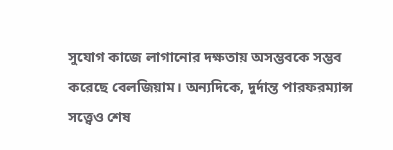সুযোগ কাজে লাগানোর দক্ষতায় অসম্ভবকে সম্ভব করেছে বেলজিয়াম। অন্যদিকে, দুর্দান্ত পারফরম্যান্স সত্ত্বেও শেষ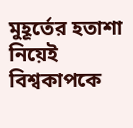মুহূর্তের হতাশা নিয়েই বিশ্বকাপকে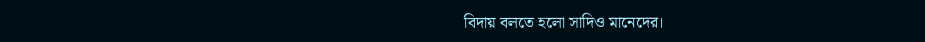বিদায় বলতে হলো সাদিও মানেদের।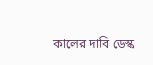কালের দাবি ডেস্ক